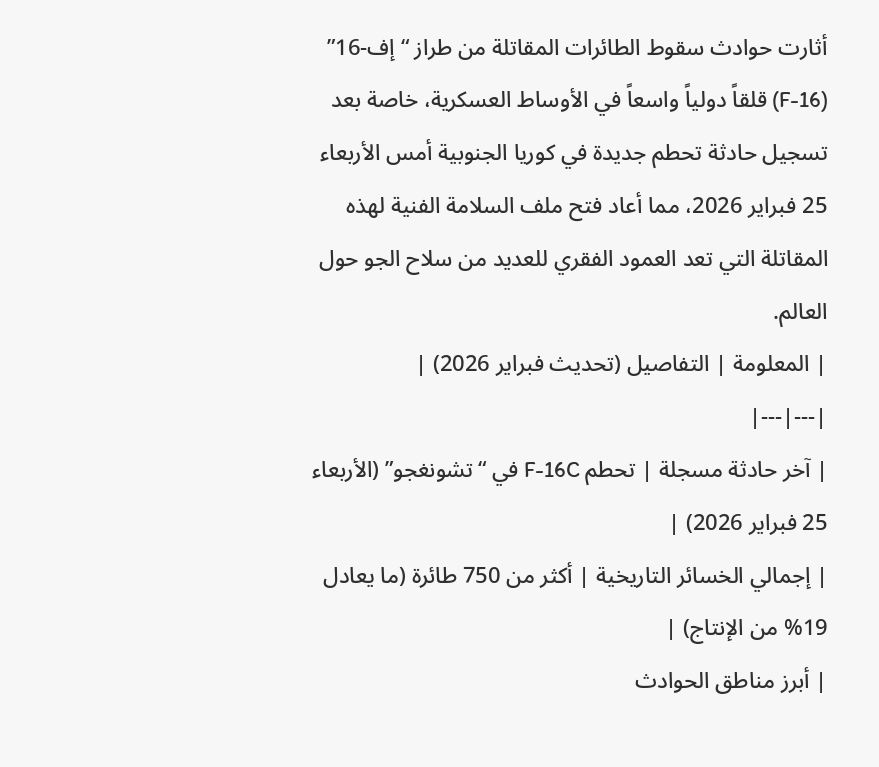أثارت حوادث سقوط الطائرات المقاتلة من طراز “إف-16” (F-16) قلقاً دولياً واسعاً في الأوساط العسكرية، خاصة بعد تسجيل حادثة تحطم جديدة في كوريا الجنوبية أمس الأربعاء 25 فبراير 2026، مما أعاد فتح ملف السلامة الفنية لهذه المقاتلة التي تعد العمود الفقري للعديد من سلاح الجو حول العالم.
| المعلومة | التفاصيل (تحديث فبراير 2026) |
|---|---|
| آخر حادثة مسجلة | تحطم F-16C في “تشونغجو” (الأربعاء 25 فبراير 2026) |
| إجمالي الخسائر التاريخية | أكثر من 750 طائرة (ما يعادل 19% من الإنتاج) |
| أبرز مناطق الحوادث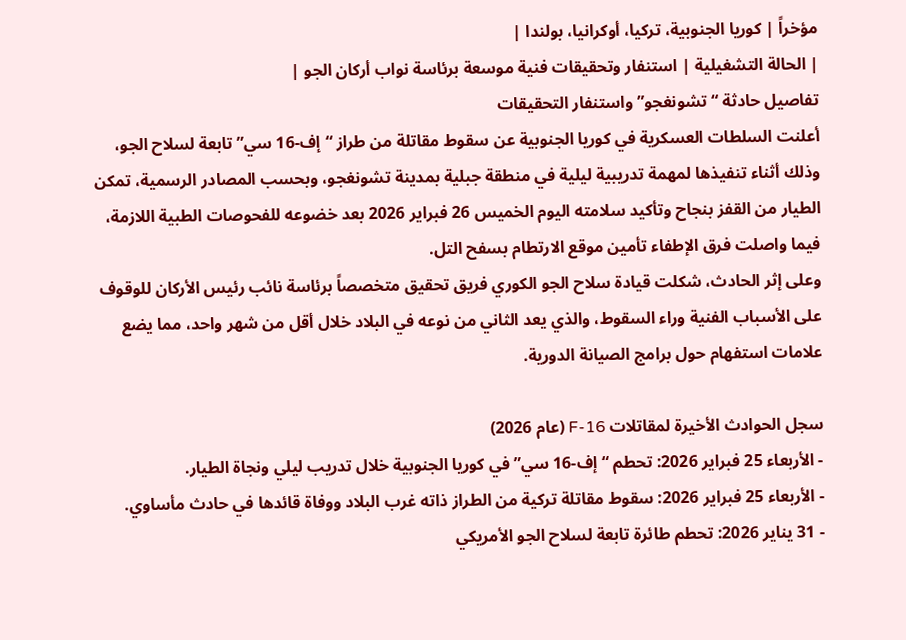مؤخراً | كوريا الجنوبية، تركيا، أوكرانيا، بولندا |
| الحالة التشغيلية | استنفار وتحقيقات فنية موسعة برئاسة نواب أركان الجو |
تفاصيل حادثة “تشونغجو” واستنفار التحقيقات
أعلنت السلطات العسكرية في كوريا الجنوبية عن سقوط مقاتلة من طراز “إف-16 سي” تابعة لسلاح الجو، وذلك أثناء تنفيذها لمهمة تدريبية ليلية في منطقة جبلية بمدينة تشونغجو، وبحسب المصادر الرسمية، تمكن الطيار من القفز بنجاح وتأكيد سلامته اليوم الخميس 26 فبراير 2026 بعد خضوعه للفحوصات الطبية اللازمة، فيما واصلت فرق الإطفاء تأمين موقع الارتطام بسفح التل.
وعلى إثر الحادث، شكلت قيادة سلاح الجو الكوري فريق تحقيق متخصصاً برئاسة نائب رئيس الأركان للوقوف على الأسباب الفنية وراء السقوط، والذي يعد الثاني من نوعه في البلاد خلال أقل من شهر واحد، مما يضع علامات استفهام حول برامج الصيانة الدورية.

سجل الحوادث الأخيرة لمقاتلات F-16 (عام 2026)
- الأربعاء 25 فبراير 2026: تحطم “إف-16 سي” في كوريا الجنوبية خلال تدريب ليلي ونجاة الطيار.
- الأربعاء 25 فبراير 2026: سقوط مقاتلة تركية من الطراز ذاته غرب البلاد ووفاة قائدها في حادث مأساوي.
- 31 يناير 2026: تحطم طائرة تابعة لسلاح الجو الأمريكي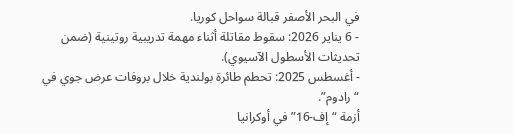في البحر الأصفر قبالة سواحل كوريا.
- 6 يناير 2026: سقوط مقاتلة أثناء مهمة تدريبية روتينية (ضمن تحديثات الأسطول الآسيوي).
- أغسطس 2025: تحطم طائرة بولندية خلال بروفات عرض جوي في “رادوم”.
أزمة “إف-16” في أوكرانيا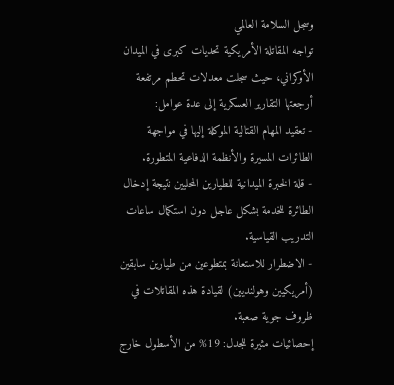وسجل السلامة العالمي
تواجه المقاتلة الأمريكية تحديات كبرى في الميدان الأوكراني، حيث سجلت معدلات تحطم مرتفعة أرجعتها التقارير العسكرية إلى عدة عوامل:
- تعقيد المهام القتالية الموكلة إليها في مواجهة الطائرات المسيرة والأنظمة الدفاعية المتطورة.
- قلة الخبرة الميدانية للطيارين المحليين نتيجة إدخال الطائرة للخدمة بشكل عاجل دون استكمال ساعات التدريب القياسية.
- الاضطرار للاستعانة بمتطوعين من طيارين سابقين (أمريكيين وهولنديين) لقيادة هذه المقاتلات في ظروف جوية صعبة.
إحصائيات مثيرة للجدل: 19% من الأسطول خارج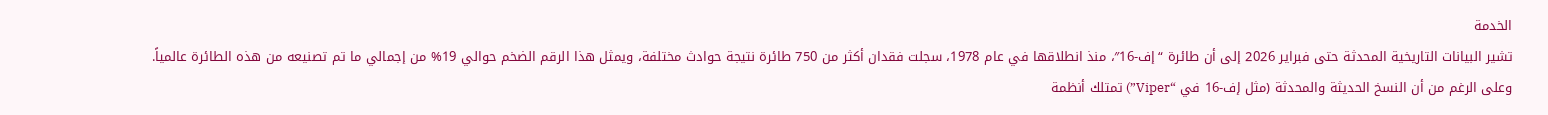الخدمة
تشير البيانات التاريخية المحدثة حتى فبراير 2026 إلى أن طائرة “إف-16″، منذ انطلاقها في عام 1978، سجلت فقدان أكثر من 750 طائرة نتيجة حوادث مختلفة، ويمثل هذا الرقم الضخم حوالي 19% من إجمالي ما تم تصنيعه من هذه الطائرة عالمياً.
وعلى الرغم من أن النسخ الحديثة والمحدثة (مثل إف-16 في “Viper”) تمتلك أنظمة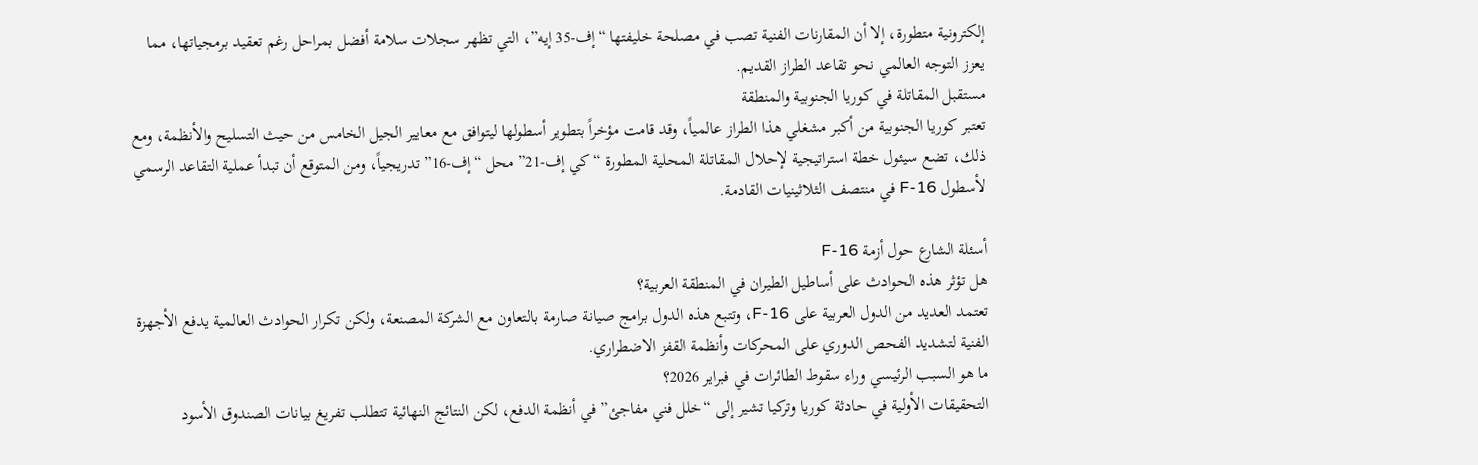إلكترونية متطورة، إلا أن المقارنات الفنية تصب في مصلحة خليفتها “إف-35 إيه”، التي تظهر سجلات سلامة أفضل بمراحل رغم تعقيد برمجياتها، مما يعزز التوجه العالمي نحو تقاعد الطراز القديم.
مستقبل المقاتلة في كوريا الجنوبية والمنطقة
تعتبر كوريا الجنوبية من أكبر مشغلي هذا الطراز عالمياً، وقد قامت مؤخراً بتطوير أسطولها ليتوافق مع معايير الجيل الخامس من حيث التسليح والأنظمة، ومع ذلك، تضع سيئول خطة استراتيجية لإحلال المقاتلة المحلية المطورة “كي إف-21” محل “إف-16” تدريجياً، ومن المتوقع أن تبدأ عملية التقاعد الرسمي لأسطول F-16 في منتصف الثلاثينيات القادمة.

أسئلة الشارع حول أزمة F-16
هل تؤثر هذه الحوادث على أساطيل الطيران في المنطقة العربية؟
تعتمد العديد من الدول العربية على F-16، وتتبع هذه الدول برامج صيانة صارمة بالتعاون مع الشركة المصنعة، ولكن تكرار الحوادث العالمية يدفع الأجهزة الفنية لتشديد الفحص الدوري على المحركات وأنظمة القفز الاضطراري.
ما هو السبب الرئيسي وراء سقوط الطائرات في فبراير 2026؟
التحقيقات الأولية في حادثة كوريا وتركيا تشير إلى “خلل فني مفاجئ” في أنظمة الدفع، لكن النتائج النهائية تتطلب تفريغ بيانات الصندوق الأسود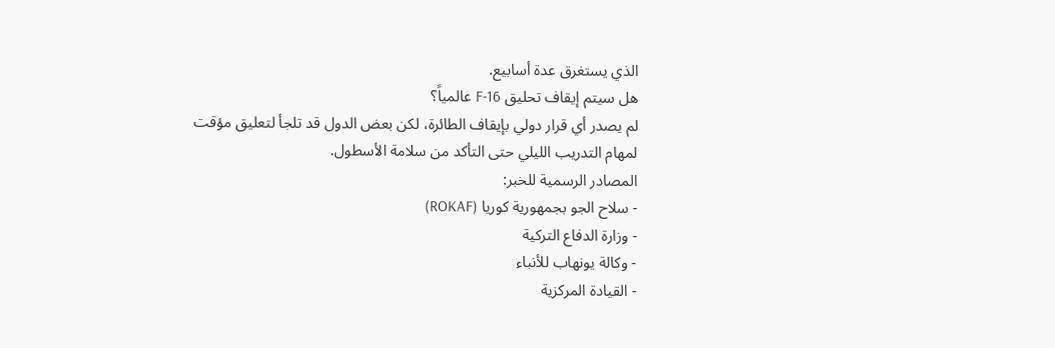الذي يستغرق عدة أسابيع.
هل سيتم إيقاف تحليق F-16 عالمياً؟
لم يصدر أي قرار دولي بإيقاف الطائرة، لكن بعض الدول قد تلجأ لتعليق مؤقت لمهام التدريب الليلي حتى التأكد من سلامة الأسطول.
المصادر الرسمية للخبر:
- سلاح الجو بجمهورية كوريا (ROKAF)
- وزارة الدفاع التركية
- وكالة يونهاب للأنباء
- القيادة المركزية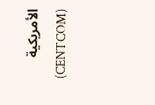الأمريكية (CENTCOM)